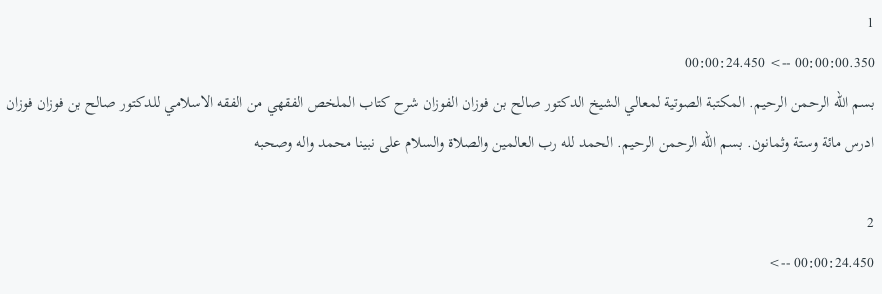1
00:00:00.350 --> 00:00:24.450
بسم الله الرحمن الرحيم. المكتبة الصوتية لمعالي الشيخ الدكتور صالح بن فوزان الفوزان شرح كتاب الملخص الفقهي من الفقه الاسلامي للدكتور صالح بن فوزان فوزان ادرس مائة وستة وثمانون. بسم الله الرحمن الرحيم. الحمد لله رب العالمين والصلاة والسلام على نبينا محمد واله وصحبه

2
00:00:24.450 -->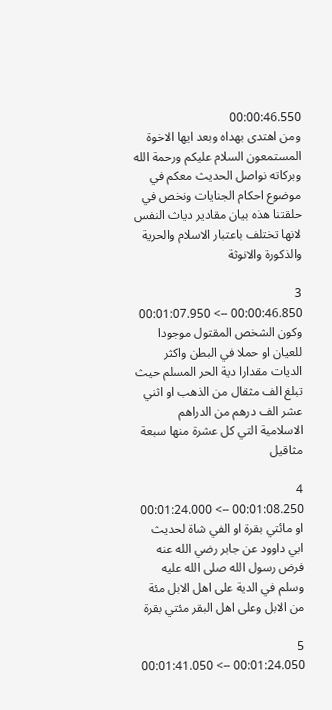00:00:46.550
ومن اهتدى بهداه وبعد ايها الاخوة المستمعون السلام عليكم ورحمة الله وبركاته نواصل الحديث معكم في موضوع احكام الجنايات ونخص في حلقتنا هذه بيان مقادير دياث النفس لانها تختلف باعتبار الاسلام والحرية والذكورة والانوثة

3
00:00:46.850 --> 00:01:07.950
وكون الشخص المقتول موجودا للعيان او حملا في البطن واكثر الديات مقدارا دية الحر المسلم حيث تبلغ الف مثقال من الذهب او اثني عشر الف درهم من الدراهم الاسلامية التي كل عشرة منها سبعة مثاقيل

4
00:01:08.250 --> 00:01:24.000
او مائتي بقرة او الفي شاة لحديث ابي داوود عن جابر رضي الله عنه فرض رسول الله صلى الله عليه وسلم في الدية على اهل الابل مئة من الابل وعلى اهل البقر مئتي بقرة

5
00:01:24.050 --> 00:01:41.050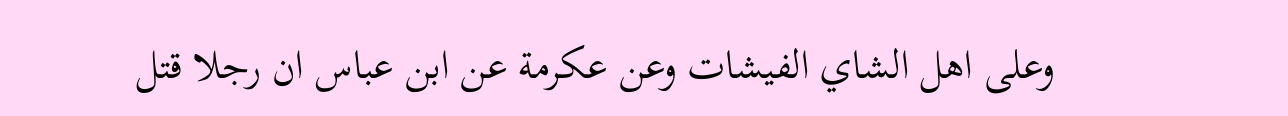وعلى اهل الشاي الفيشات وعن عكرمة عن ابن عباس ان رجلا قتل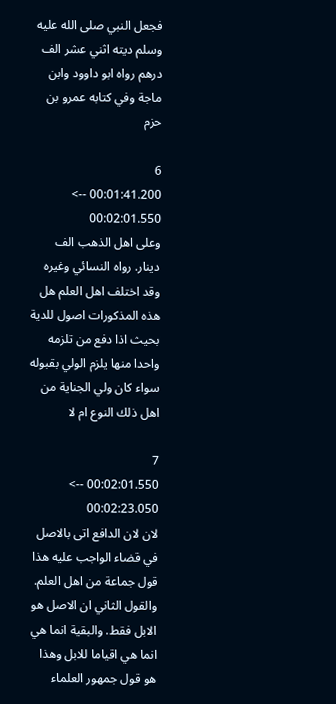فجعل النبي صلى الله عليه وسلم ديته اثني عشر الف درهم رواه ابو داوود وابن ماجة وفي كتابه عمرو بن حزم

6
00:01:41.200 --> 00:02:01.550
وعلى اهل الذهب الف دينار. رواه النسائي وغيره وقد اختلف اهل العلم هل هذه المذكورات اصول للدية بحيث اذا دفع من تلزمه واحدا منها يلزم الولي بقبوله سواء كان ولي الجناية من اهل ذلك النوع ام لا

7
00:02:01.550 --> 00:02:23.050
لان لان الدافع اتى بالاصل في قضاء الواجب عليه هذا قول جماعة من اهل العلم. والقول الثاني ان الاصل هو الابل فقط. والبقية انما هي انما هي اقياما للابل وهذا هو قول جمهور العلماء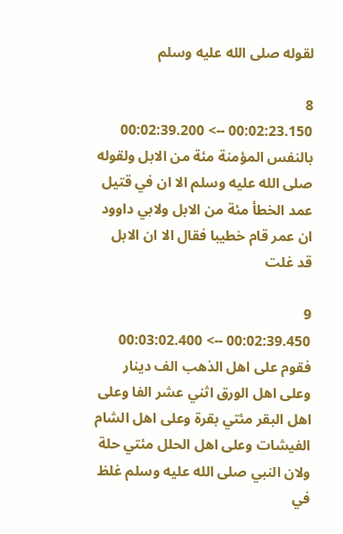لقوله صلى الله عليه وسلم

8
00:02:23.150 --> 00:02:39.200
بالنفس المؤمنة مئة من الابل ولقوله صلى الله عليه وسلم الا ان في قتيل عمد الخطأ مئة من الابل ولابي داوود ان عمر قام خطيبا فقال الا ان الابل قد غلت

9
00:02:39.450 --> 00:03:02.400
فقوم على اهل الذهب الف دينار وعلى اهل الورق اثني عشر الفا وعلى اهل البقر مئتي بقرة وعلى اهل الشام الفيشات وعلى اهل الحلل مئتي حلة ولان النبي صلى الله عليه وسلم غلظ في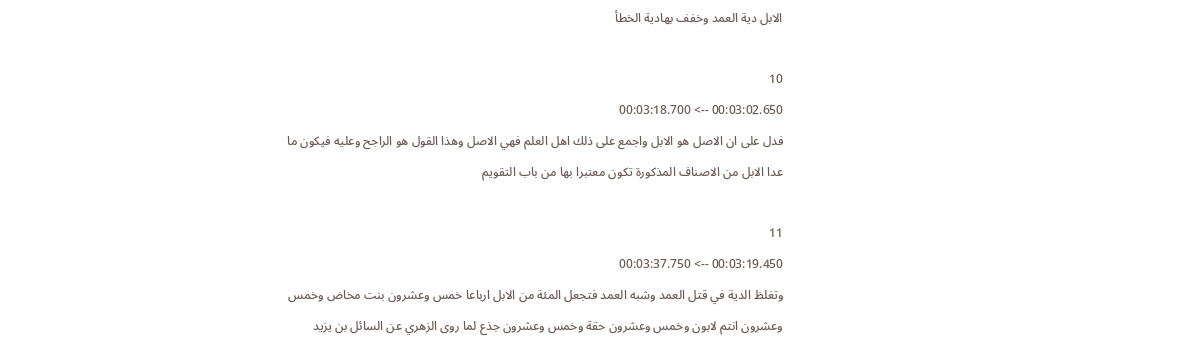الابل دية العمد وخفف بهادية الخطأ

10
00:03:02.650 --> 00:03:18.700
فدل على ان الاصل هو الابل واجمع على ذلك اهل العلم فهي الاصل وهذا القول هو الراجح وعليه فيكون ما عدا الابل من الاصناف المذكورة تكون معتبرا بها من باب التقويم

11
00:03:19.450 --> 00:03:37.750
وتغلظ الدية في قتل العمد وشبه العمد فتجعل المئة من الابل ارباعا خمس وعشرون بنت مخاض وخمس وعشرون انتم لابون وخمس وعشرون حقة وخمس وعشرون جذع لما روى الزهري عن السائل بن يزيد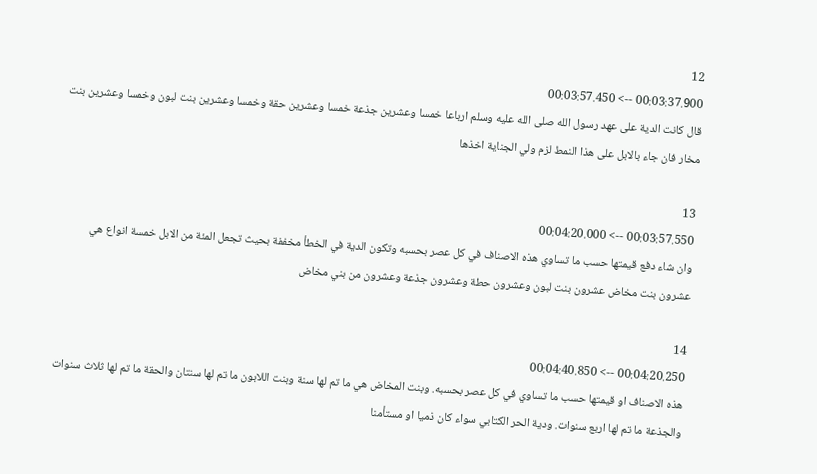12
00:03:37.900 --> 00:03:57.450
قال كانت الدية على عهد رسول الله صلى الله عليه وسلم ارباعا خمسا وعشرين جذعة خمسا وعشرين حقة وخمسا وعشرين بنت لبون وخمسا وعشرين بنت مخار فان جاء بالابل على هذا النمط لزم ولي الجناية اخذها

13
00:03:57.550 --> 00:04:20.000
وان شاء دفع قيمتها حسب ما تساوي هذه الاصناف في كل عصر بحسبه وتكون الدية في الخطأ مخففة بحيث تجعل المئة من الابل خمسة انواع هي عشرون بنت مخاض عشرون بنت لبون وعشرون حطة وعشرون جذعة وعشرون من بني مخاض

14
00:04:20.250 --> 00:04:40.850
هذه الاصناف او قيمتها حسب ما تساوي في كل عصر بحسبه. وبنت المخاض هي ما تم لها سنة وبنت اللابون ما تم لها سنتان والحقة ما تم لها ثلاث سنوات والجذعة ما تم لها اربع سنوات. ودية الحر الكتابي سواء كان ذميا او مستأمنا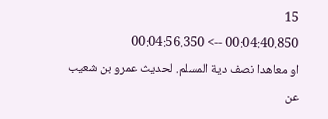15
00:04:40.850 --> 00:04:56.350
او معاهدا نصف دية المسلم. لحديث عمرو بن شعيب عن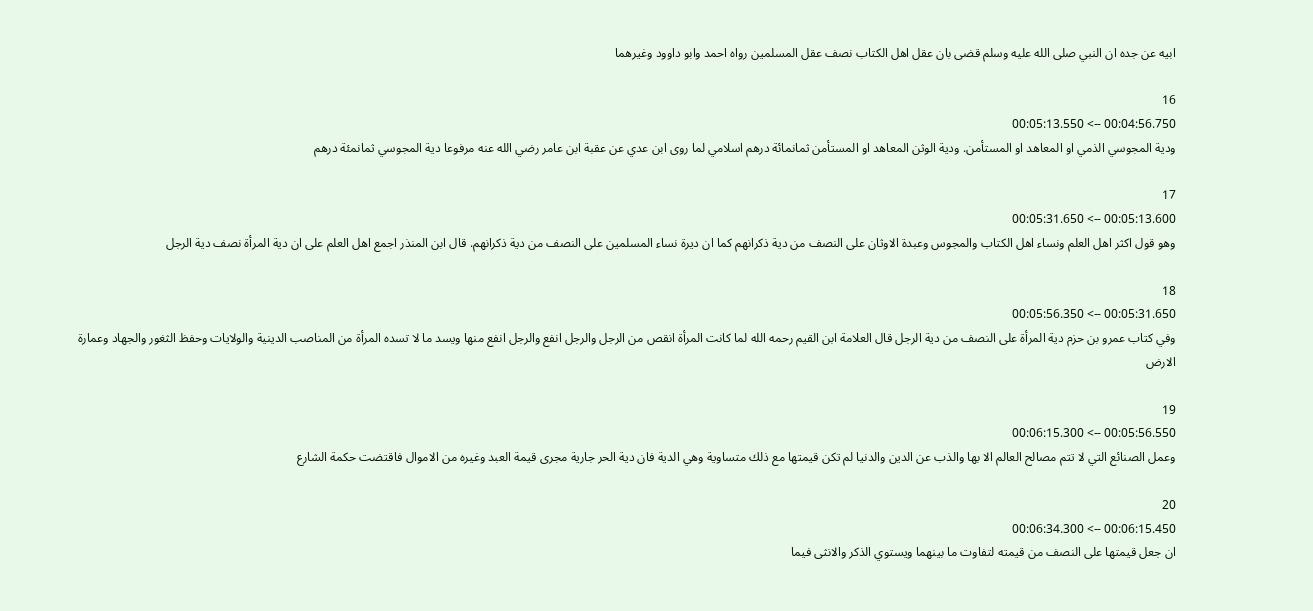ابيه عن جده ان النبي صلى الله عليه وسلم قضى بان عقل اهل الكتاب نصف عقل المسلمين رواه احمد وابو داوود وغيرهما

16
00:04:56.750 --> 00:05:13.550
ودية المجوسي الذمي او المعاهد او المستأمن. ودية الوثن المعاهد او المستأمن ثمانمائة درهم اسلامي لما روى ابن عدي عن عقبة ابن عامر رضي الله عنه مرفوعا دية المجوسي ثمانمئة درهم

17
00:05:13.600 --> 00:05:31.650
وهو قول اكثر اهل العلم ونساء اهل الكتاب والمجوس وعبدة الاوثان على النصف من دية ذكرانهم كما ان ديرة نساء المسلمين على النصف من دية ذكرانهم. قال ابن المنذر اجمع اهل العلم على ان دية المرأة نصف دية الرجل

18
00:05:31.650 --> 00:05:56.350
وفي كتاب عمرو بن حزم دية المرأة على النصف من دية الرجل قال العلامة ابن القيم رحمه الله لما كانت المرأة انقص من الرجل والرجل انفع والرجل انفع منها ويسد ما لا تسده المرأة من المناصب الدينية والولايات وحفظ الثغور والجهاد وعمارة الارض

19
00:05:56.550 --> 00:06:15.300
وعمل الصنائع التي لا تتم مصالح العالم الا بها والذب عن الدين والدنيا لم تكن قيمتها مع ذلك متساوية وهي الدية فان دية الحر جارية مجرى قيمة العبد وغيره من الاموال فاقتضت حكمة الشارع

20
00:06:15.450 --> 00:06:34.300
ان جعل قيمتها على النصف من قيمته لتفاوت ما بينهما ويستوي الذكر والانثى فيما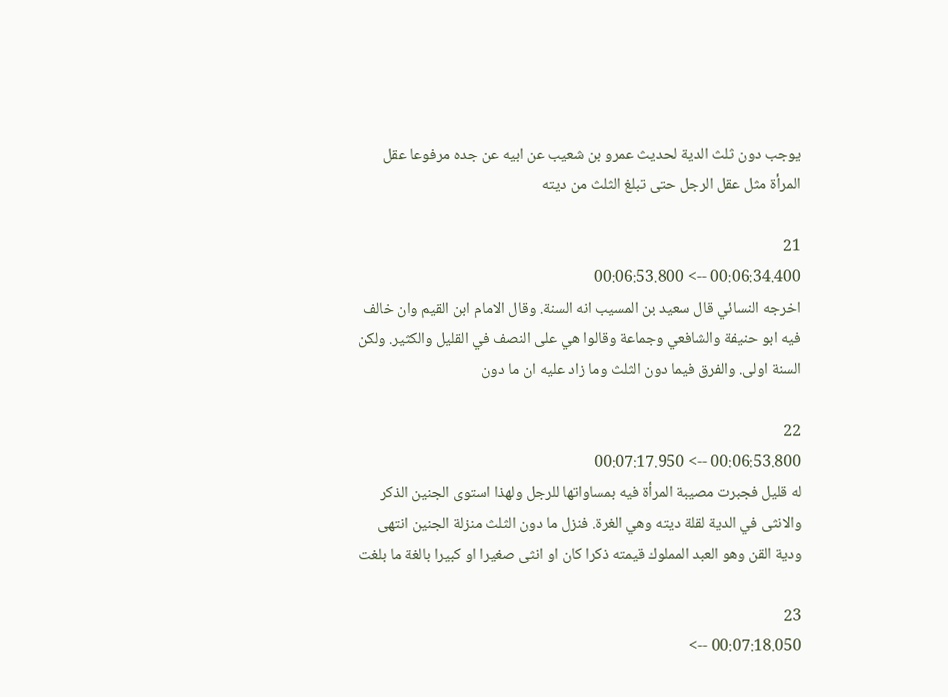يوجب دون ثلث الدية لحديث عمرو بن شعيب عن ابيه عن جده مرفوعا عقل المرأة مثل عقل الرجل حتى تبلغ الثلث من ديته

21
00:06:34.400 --> 00:06:53.800
اخرجه النسائي قال سعيد بن المسيب انه السنة. وقال الامام ابن القيم وان خالف فيه ابو حنيفة والشافعي وجماعة وقالوا هي على النصف في القليل والكثير. ولكن السنة اولى. والفرق فيما دون الثلث وما زاد عليه ان ما دون

22
00:06:53.800 --> 00:07:17.950
له قليل فجبرت مصيبة المرأة فيه بمساواتها للرجل ولهذا استوى الجنين الذكر والانثى في الدية لقلة ديته وهي الغرة. فنزل ما دون الثلث منزلة الجنين انتهى  ودية القن وهو العبد المملوك قيمته ذكرا كان او انثى صغيرا او كبيرا بالغة ما بلغت

23
00:07:18.050 -->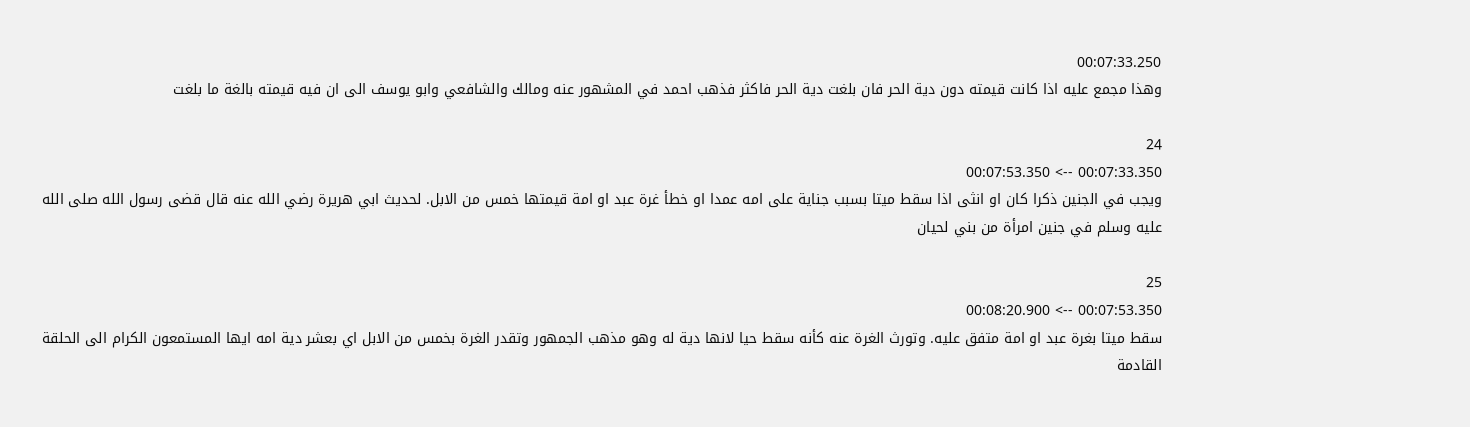00:07:33.250
وهذا مجمع عليه اذا كانت قيمته دون دية الحر فان بلغت دية الحر فاكثر فذهب احمد في المشهور عنه ومالك والشافعي وابو يوسف الى ان فيه قيمته بالغة ما بلغت

24
00:07:33.350 --> 00:07:53.350
ويجب في الجنين ذكرا كان او انثى اذا سقط ميتا بسبب جناية على امه عمدا او خطأ غرة عبد او امة قيمتها خمس من الابل. لحديث ابي هريرة رضي الله عنه قال قضى رسول الله صلى الله عليه وسلم في جنين امرأة من بني لحيان

25
00:07:53.350 --> 00:08:20.900
سقط ميتا بغرة عبد او امة متفق عليه. وتورث الغرة عنه كأنه سقط حيا لانها دية له وهو مذهب الجمهور وتقدر الغرة بخمس من الابل اي بعشر دية امه ايها المستمعون الكرام الى الحلقة القادمة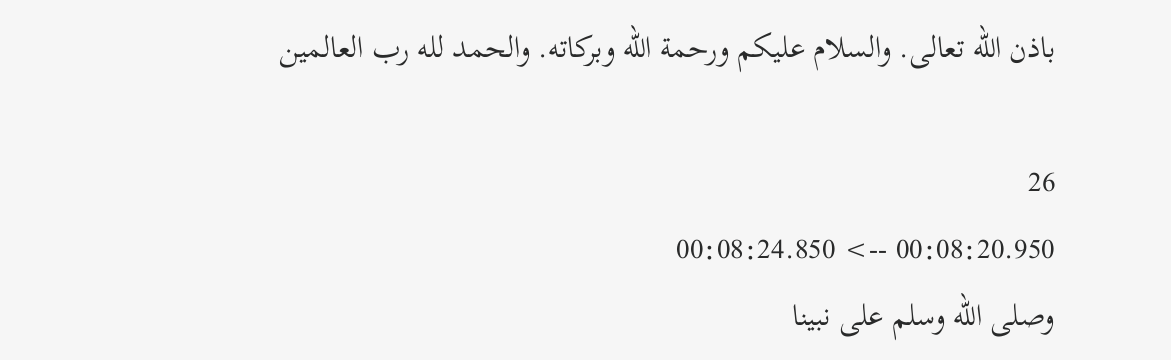باذن الله تعالى. والسلام عليكم ورحمة الله وبركاته. والحمد لله رب العالمين

26
00:08:20.950 --> 00:08:24.850
وصلى الله وسلم على نبينا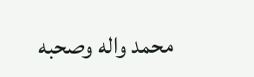محمد واله وصحبه